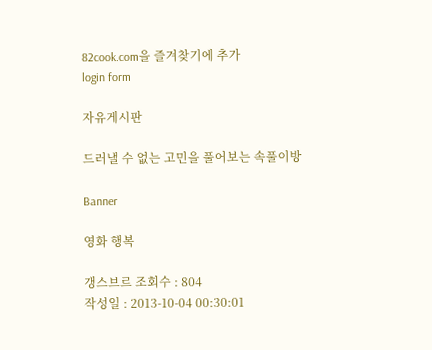82cook.com을 즐겨찾기에 추가
login form

자유게시판

드러낼 수 없는 고민을 풀어보는 속풀이방

Banner

영화 행복

갱스브르 조회수 : 804
작성일 : 2013-10-04 00:30:01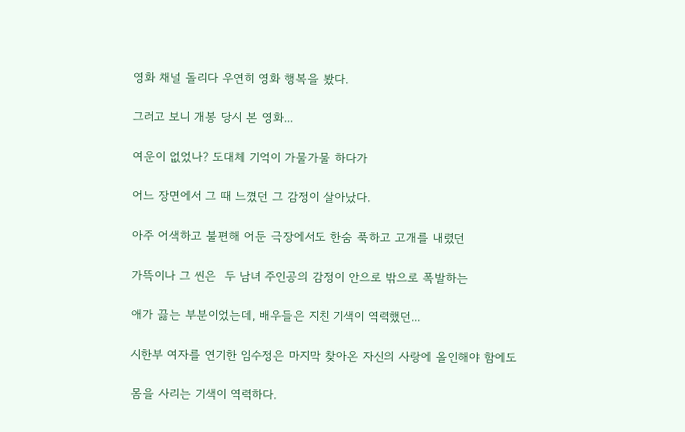영화 채널 돌리다 우연히 영화 행복을 봤다.

그러고 보니 개봉 당시 본 영화...

여운이 없었나? 도대체 기억이 가물가물 하다가

어느 장면에서 그 때 느꼈던 그 감정이 살아났다.

아주 어색하고 불편해 어둔 극장에서도 한숨 푹하고 고개를 내렸던

가뜩이나 그 씬은  두 남녀 주인공의 감정이 안으로 밖으로 폭발하는

애가 끓는 부분이었는데, 배우들은 지친 기색이 역력했던...

시한부 여자를 연기한 임수정은 마지막 찾아온 자신의 사랑에 올인해야 함에도

몸을 사리는 기색이 역력하다.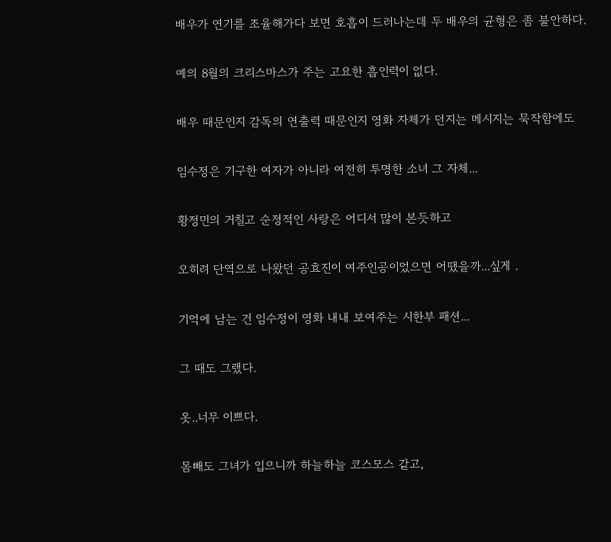배우가 연기를 조율해가다 보면 호흡이 드러나는데 두 배우의 균형은 좀 불안하다.

예의 8월의 크리스마스가 주는 고요한 흡인력이 없다.

배우 때문인지 감독의 연출력 때문인지 영화 자체가 던지는 메시지는 묵작함에도

임수정은 기구한 여자가 아니라 여전히 투명한 소녀 그 자체...

황정민의 거칠고 순정적인 사랑은 어디서 많이 본듯하고

오히려 단역으로 나왔던 공효진이 여주인공이었으면 어땠을까...싶게 .

기억에 남는 건 임수정이 영화 내내 보여주는 시한부 패션...

그 때도 그랬다.

옷..너무 이쁘다.

몸빼도 그녀가 입으니까 하늘하늘 코스모스 같고,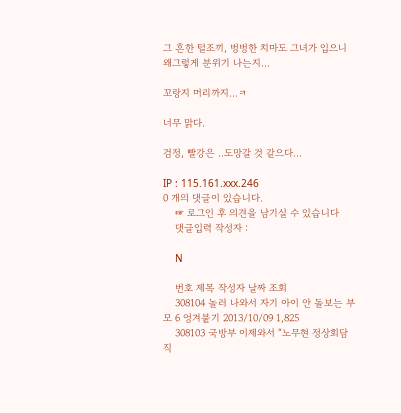그 흔한 털조끼, 벙벙한 치마도 그녀가 입으니 왜그렇게 분위기 나는지...

꼬랑지 머리까지...ㅋ

너무 맑다.

검정, 빨강은 ..도망갈 것 같으다...

IP : 115.161.xxx.246
0 개의 댓글이 있습니다.
    ☞ 로그인 후 의견을 남기실 수 있습니다
    댓글입력 작성자 :

    N

    번호 제목 작성자 날짜 조회
    308104 놀러 나와서 자기 아이 안 돌보는 부모 6 엉겨붙기 2013/10/09 1,825
    308103 국방부 이제와서 “노무현 정상회담 직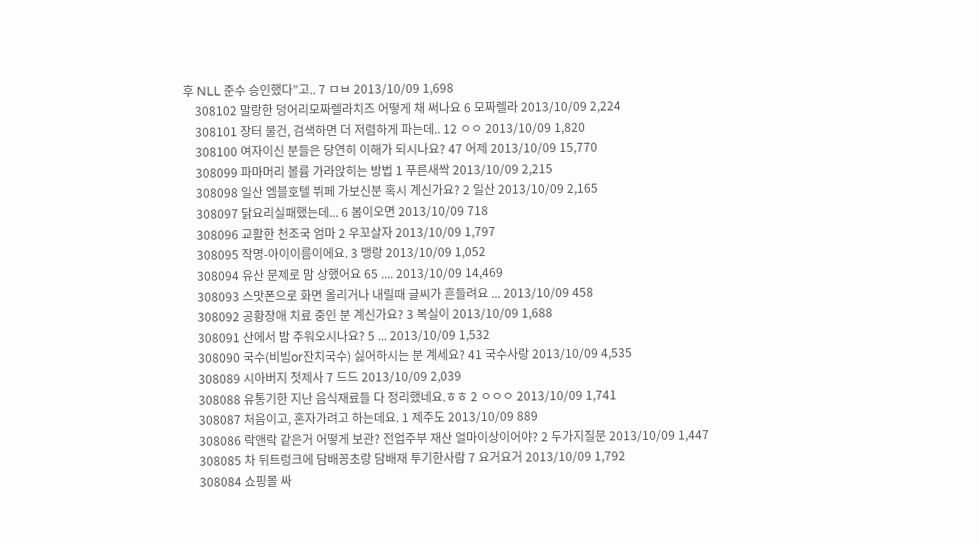후 NLL 준수 승인했다”고.. 7 ㅁㅂ 2013/10/09 1,698
    308102 말랑한 덩어리모짜렐라치즈 어떻게 채 써나요 6 모짜렐라 2013/10/09 2,224
    308101 장터 물건, 검색하면 더 저렴하게 파는데.. 12 ㅇㅇ 2013/10/09 1,820
    308100 여자이신 분들은 당연히 이해가 되시나요? 47 어제 2013/10/09 15,770
    308099 파마머리 볼륨 가라앉히는 방법 1 푸른새싹 2013/10/09 2,215
    308098 일산 엠블호텔 뷔페 가보신분 혹시 계신가요? 2 일산 2013/10/09 2,165
    308097 닭요리실패했는데... 6 봄이오면 2013/10/09 718
    308096 교활한 천조국 엄마 2 우꼬살자 2013/10/09 1,797
    308095 작명-아이이름이에요. 3 맹랑 2013/10/09 1,052
    308094 유산 문제로 맘 상했어요 65 .... 2013/10/09 14,469
    308093 스맛폰으로 화면 올리거나 내릴때 글씨가 흔들려요 ... 2013/10/09 458
    308092 공황장애 치료 중인 분 계신가요? 3 복실이 2013/10/09 1,688
    308091 산에서 밤 주워오시나요? 5 ... 2013/10/09 1,532
    308090 국수(비빔or잔치국수) 싫어하시는 분 계세요? 41 국수사랑 2013/10/09 4,535
    308089 시아버지 첫제사 7 드드 2013/10/09 2,039
    308088 유통기한 지난 음식재료들 다 정리했네요.ㅎㅎ 2 ㅇㅇㅇ 2013/10/09 1,741
    308087 처음이고, 혼자가려고 하는데요. 1 제주도 2013/10/09 889
    308086 락앤락 같은거 어떻게 보관? 전업주부 재산 얼마이상이어야? 2 두가지질문 2013/10/09 1,447
    308085 차 뒤트렁크에 담배꽁초랑 담배재 투기한사람 7 요거요거 2013/10/09 1,792
    308084 쇼핑몰 싸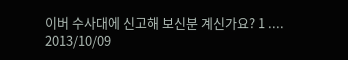이버 수사대에 신고해 보신분 계신가요? 1 .... 2013/10/09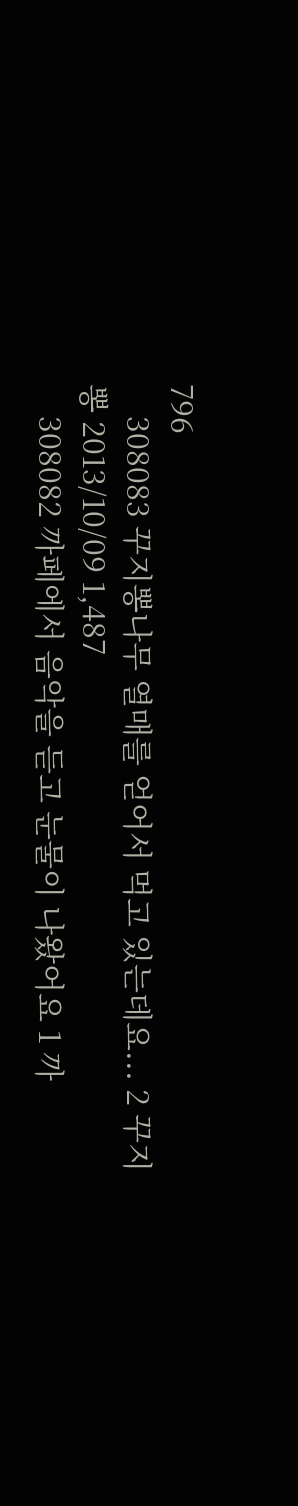796
    308083 꾸지뽕나무 열매를 얻어서 먹고 있는데요... 2 꾸지뽕 2013/10/09 1,487
    308082 까페에서 음악을 듣고 눈물이 나왔어요 1 까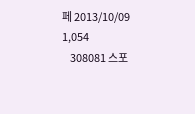페 2013/10/09 1,054
    308081 스포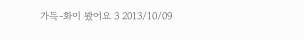가득-화이 봤어요 3 2013/10/09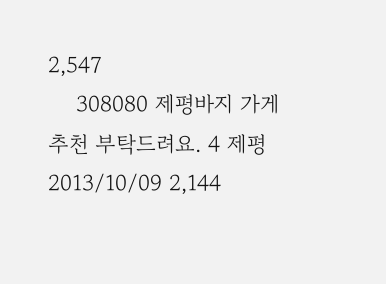2,547
    308080 제평바지 가게 추천 부탁드려요. 4 제평 2013/10/09 2,144